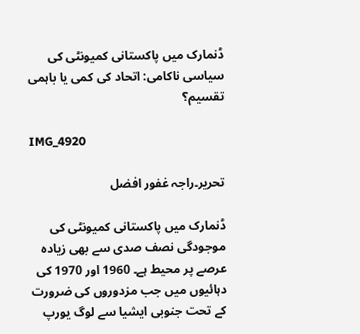ڈنمارک میں پاکستانی کمیونٹی کی سیاسی ناکامی: اتحاد کی کمی یا باہمی تقسیم؟

IMG_4920

تحریر۔راجہ غفور افضل

ڈنمارک میں پاکستانی کمیونٹی کی موجودگی نصف صدی سے بھی زیادہ عرصے پر محیط ہے۔ 1960 اور 1970 کی دہائیوں میں جب مزدوروں کی ضرورت کے تحت جنوبی ایشیا سے لوگ یورپ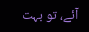آئے، تو بہت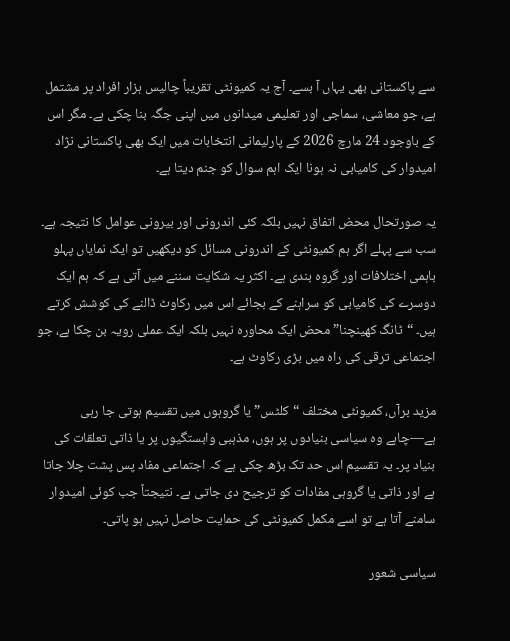سے پاکستانی بھی یہاں آ بسے۔ آج یہ کمیونٹی تقریباً چالیس ہزار افراد پر مشتمل ہے، جو معاشی، سماجی اور تعلیمی میدانوں میں اپنی جگہ بنا چکی ہے۔ مگر اس کے باوجود 24 مارچ 2026 کے پارلیمانی انتخابات میں ایک بھی پاکستانی نژاد امیدوار کی کامیابی نہ ہونا ایک اہم سوال کو جنم دیتا ہے۔

یہ صورتحال محض اتفاق نہیں بلکہ کئی اندرونی اور بیرونی عوامل کا نتیجہ ہے۔ سب سے پہلے اگر ہم کمیونٹی کے اندرونی مسائل کو دیکھیں تو ایک نمایاں پہلو باہمی اختلافات اور گروہ بندی ہے۔ اکثر یہ شکایت سننے میں آتی ہے کہ ہم ایک دوسرے کی کامیابی کو سراہنے کے بجائے اس میں رکاوٹ ڈالنے کی کوشش کرتے ہیں۔ “ٹانگ کھینچنا” محض ایک محاورہ نہیں بلکہ ایک عملی رویہ بن چکا ہے، جو اجتماعی ترقی کی راہ میں بڑی رکاوٹ ہے۔

مزید برآں، کمیونٹی مختلف “کلٹس” یا گروہوں میں تقسیم ہوتی جا رہی ہے—چاہے وہ سیاسی بنیادوں پر ہوں، مذہبی وابستگیوں پر یا ذاتی تعلقات کی بنیاد پر۔ یہ تقسیم اس حد تک بڑھ چکی ہے کہ اجتماعی مفاد پس پشت چلا جاتا ہے اور ذاتی یا گروہی مفادات کو ترجیح دی جاتی ہے۔ نتیجتاً جب کوئی امیدوار سامنے آتا ہے تو اسے مکمل کمیونٹی کی حمایت حاصل نہیں ہو پاتی۔

سیاسی شعور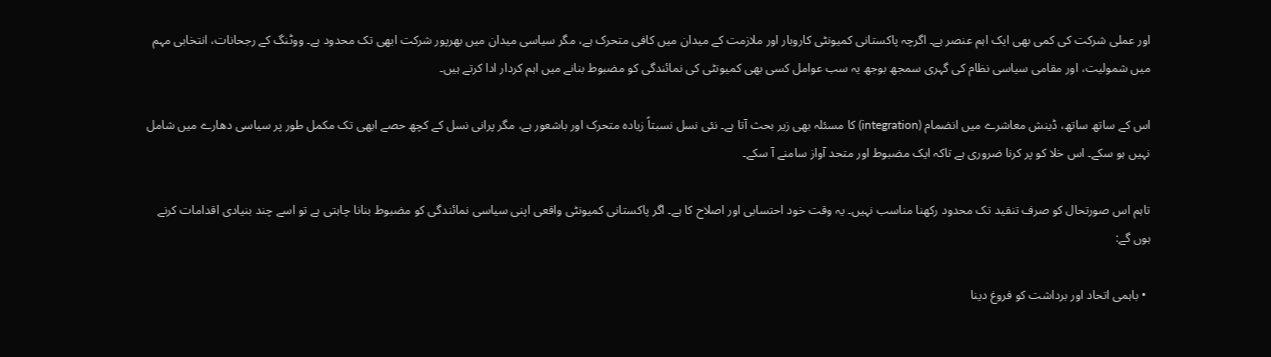اور عملی شرکت کی کمی بھی ایک اہم عنصر ہے۔ اگرچہ پاکستانی کمیونٹی کاروبار اور ملازمت کے میدان میں کافی متحرک ہے، مگر سیاسی میدان میں بھرپور شرکت ابھی تک محدود ہے۔ ووٹنگ کے رجحانات، انتخابی مہم میں شمولیت، اور مقامی سیاسی نظام کی گہری سمجھ بوجھ یہ سب عوامل کسی بھی کمیونٹی کی نمائندگی کو مضبوط بنانے میں اہم کردار ادا کرتے ہیں۔

اس کے ساتھ ساتھ، ڈینش معاشرے میں انضمام (integration) کا مسئلہ بھی زیر بحث آتا ہے۔ نئی نسل نسبتاً زیادہ متحرک اور باشعور ہے، مگر پرانی نسل کے کچھ حصے ابھی تک مکمل طور پر سیاسی دھارے میں شامل نہیں ہو سکے۔ اس خلا کو پر کرنا ضروری ہے تاکہ ایک مضبوط اور متحد آواز سامنے آ سکے۔

تاہم اس صورتحال کو صرف تنقید تک محدود رکھنا مناسب نہیں۔ یہ وقت خود احتسابی اور اصلاح کا ہے۔ اگر پاکستانی کمیونٹی واقعی اپنی سیاسی نمائندگی کو مضبوط بنانا چاہتی ہے تو اسے چند بنیادی اقدامات کرنے ہوں گے:

 • باہمی اتحاد اور برداشت کو فروغ دینا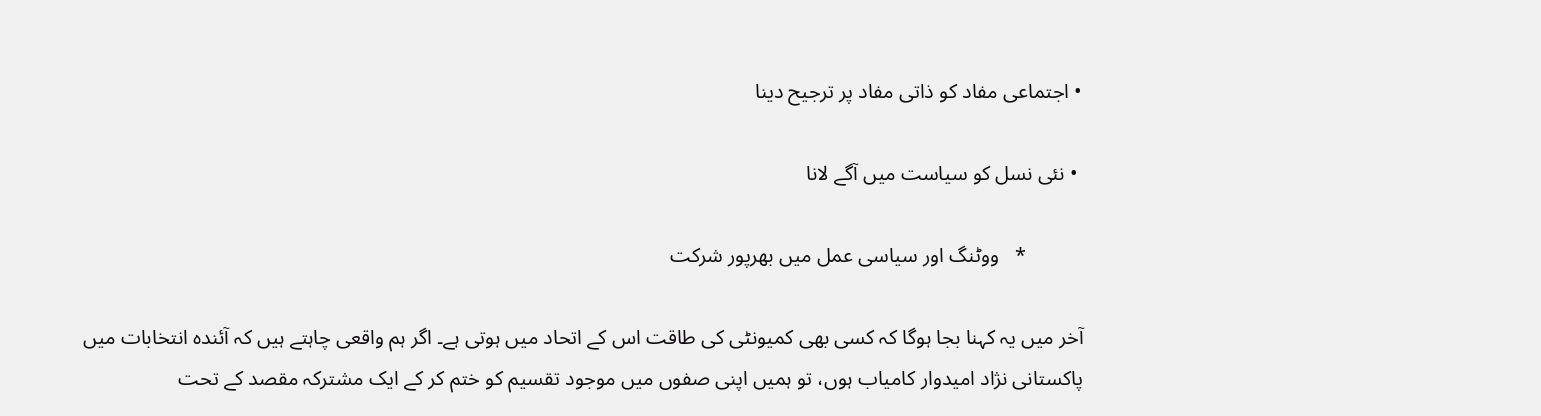• اجتماعی مفاد کو ذاتی مفاد پر ترجیح دینا

 • نئی نسل کو سیاست میں آگے لانا

           *   ووٹنگ اور سیاسی عمل میں بھرپور شرکت

آخر میں یہ کہنا بجا ہوگا کہ کسی بھی کمیونٹی کی طاقت اس کے اتحاد میں ہوتی ہے۔ اگر ہم واقعی چاہتے ہیں کہ آئندہ انتخابات میں پاکستانی نژاد امیدوار کامیاب ہوں، تو ہمیں اپنی صفوں میں موجود تقسیم کو ختم کر کے ایک مشترکہ مقصد کے تحت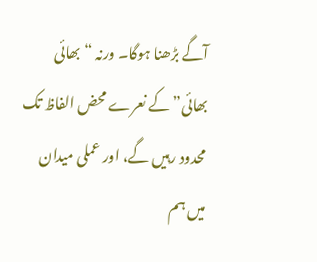آگے بڑھنا ہوگا۔ ورنہ “بھائی بھائی” کے نعرے محض الفاظ تک محدود رہیں گے، اور عملی میدان میں ہم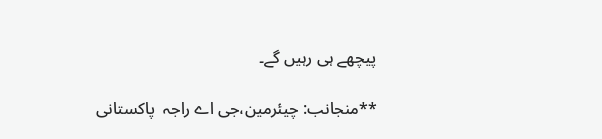پیچھے ہی رہیں گے۔

**منجانب: چیئرمین،جی اے راجہ  پاکستانی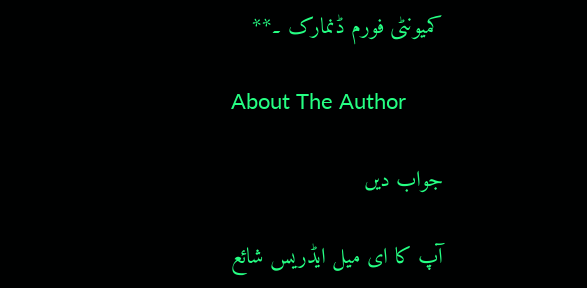کمیونٹی فورم ڈنمارک ۔**

About The Author

جواب دیں

آپ کا ای میل ایڈریس شائع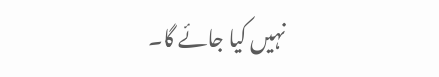نہیں کیا جائے گا۔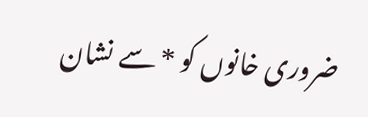ضروری خانوں کو * سے نشان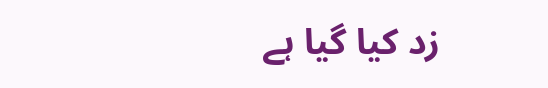زد کیا گیا ہے